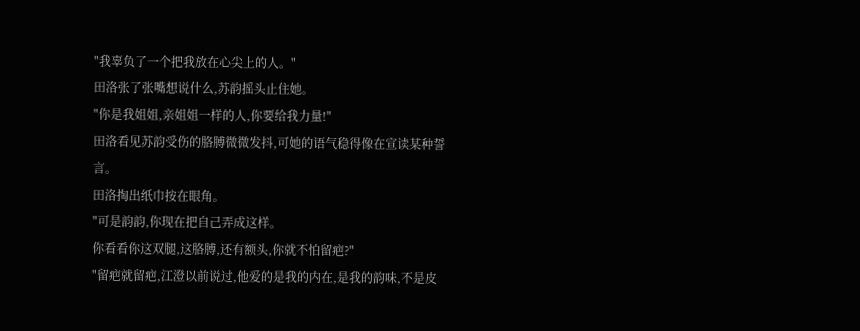"我辜负了一个把我放在心尖上的人。"
田洛张了张嘴想说什么,苏韵摇头止住她。
"你是我姐姐,亲姐姐一样的人,你要给我力量!"
田洛看见苏韵受伤的胳膊微微发抖,可她的语气稳得像在宣读某种誓言。
田洛掏出纸巾按在眼角。
"可是韵韵,你现在把自己弄成这样。
你看看你这双腿,这胳膊,还有额头,你就不怕留疤?"
"留疤就留疤,江澄以前说过,他爱的是我的内在,是我的韵味,不是皮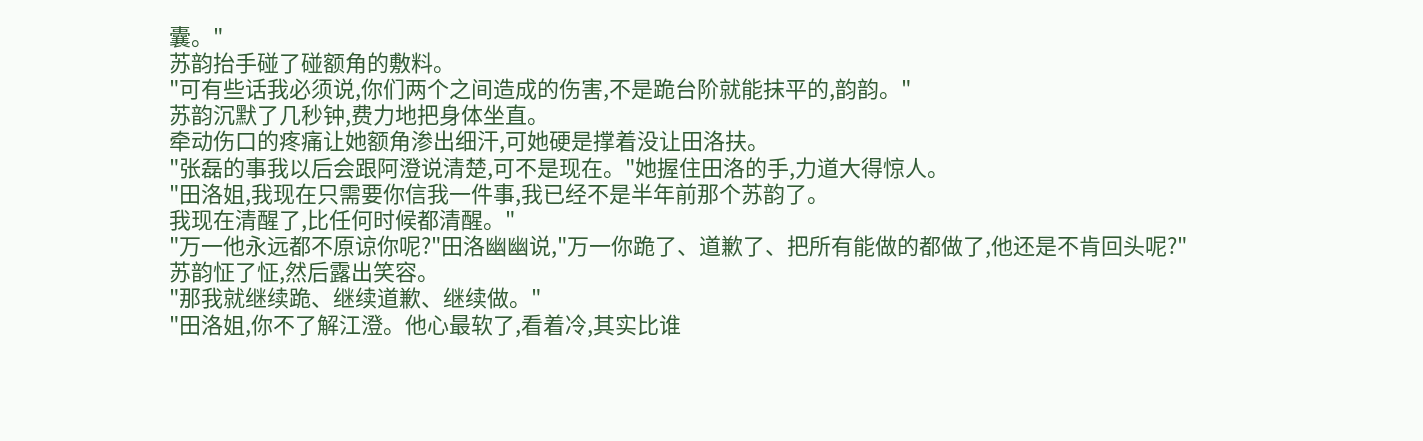囊。"
苏韵抬手碰了碰额角的敷料。
"可有些话我必须说,你们两个之间造成的伤害,不是跪台阶就能抹平的,韵韵。"
苏韵沉默了几秒钟,费力地把身体坐直。
牵动伤口的疼痛让她额角渗出细汗,可她硬是撑着没让田洛扶。
"张磊的事我以后会跟阿澄说清楚,可不是现在。"她握住田洛的手,力道大得惊人。
"田洛姐,我现在只需要你信我一件事,我已经不是半年前那个苏韵了。
我现在清醒了,比任何时候都清醒。"
"万一他永远都不原谅你呢?"田洛幽幽说,"万一你跪了、道歉了、把所有能做的都做了,他还是不肯回头呢?"
苏韵怔了怔,然后露出笑容。
"那我就继续跪、继续道歉、继续做。"
"田洛姐,你不了解江澄。他心最软了,看着冷,其实比谁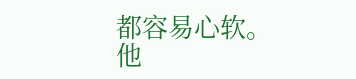都容易心软。
他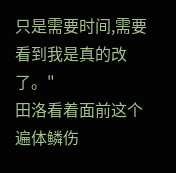只是需要时间,需要看到我是真的改了。"
田洛看着面前这个遍体鳞伤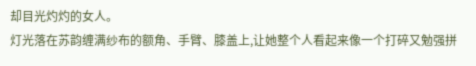却目光灼灼的女人。
灯光落在苏韵缠满纱布的额角、手臂、膝盖上,让她整个人看起来像一个打碎又勉强拼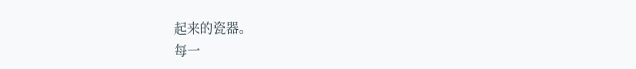起来的瓷器。
每一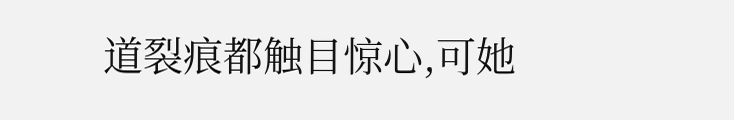道裂痕都触目惊心,可她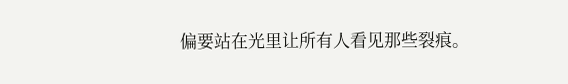偏要站在光里让所有人看见那些裂痕。